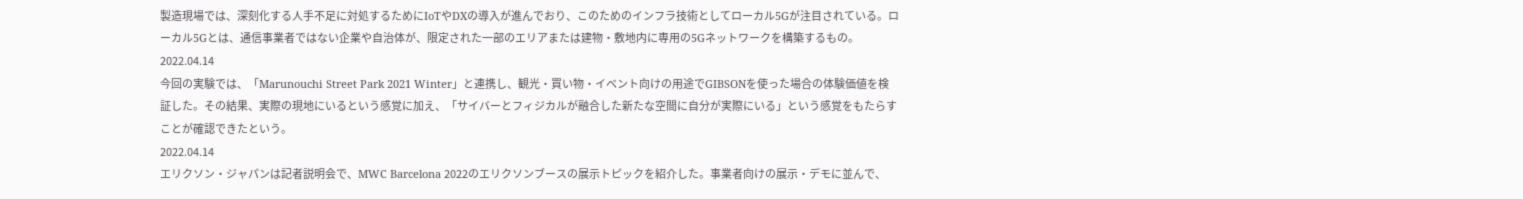製造現場では、深刻化する人手不足に対処するためにIoTやDXの導入が進んでおり、このためのインフラ技術としてローカル5Gが注目されている。ローカル5Gとは、通信事業者ではない企業や自治体が、限定された一部のエリアまたは建物・敷地内に専用の5Gネットワークを構築するもの。
2022.04.14
今回の実験では、「Marunouchi Street Park 2021 Winter」と連携し、観光・買い物・イベント向けの用途でGIBSONを使った場合の体験価値を検証した。その結果、実際の現地にいるという感覚に加え、「サイバーとフィジカルが融合した新たな空間に自分が実際にいる」という感覚をもたらすことが確認できたという。
2022.04.14
エリクソン・ジャパンは記者説明会で、MWC Barcelona 2022のエリクソンブースの展示トピックを紹介した。事業者向けの展示・デモに並んで、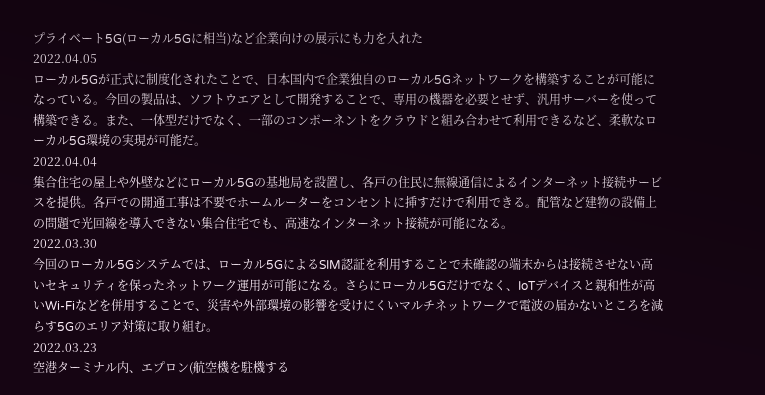プライベート5G(ローカル5Gに相当)など企業向けの展示にも力を入れた
2022.04.05
ローカル5Gが正式に制度化されたことで、日本国内で企業独自のローカル5Gネットワークを構築することが可能になっている。今回の製品は、ソフトウエアとして開発することで、専用の機器を必要とせず、汎用サーバーを使って構築できる。また、一体型だけでなく、一部のコンポーネントをクラウドと組み合わせて利用できるなど、柔軟なローカル5G環境の実現が可能だ。
2022.04.04
集合住宅の屋上や外壁などにローカル5Gの基地局を設置し、各戸の住民に無線通信によるインターネット接続サービスを提供。各戸での開通工事は不要でホームルーターをコンセントに挿すだけで利用できる。配管など建物の設備上の問題で光回線を導入できない集合住宅でも、高速なインターネット接続が可能になる。
2022.03.30
今回のローカル5Gシステムでは、ローカル5GによるSIM認証を利用することで未確認の端末からは接続させない高いセキュリティを保ったネットワーク運用が可能になる。さらにローカル5Gだけでなく、IoTデバイスと親和性が高いWi-Fiなどを併用することで、災害や外部環境の影響を受けにくいマルチネットワークで電波の届かないところを減らす5Gのエリア対策に取り組む。
2022.03.23
空港ターミナル内、エプロン(航空機を駐機する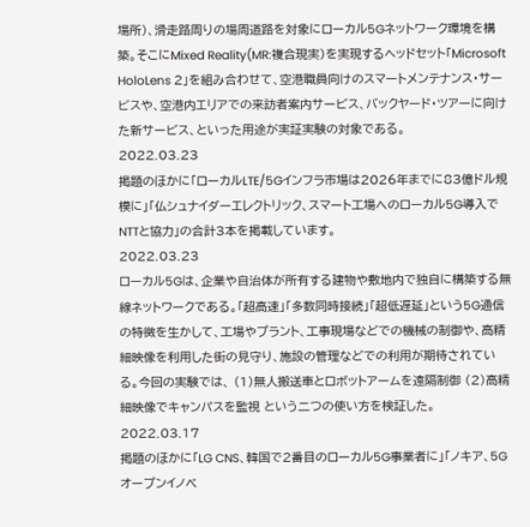場所)、滑走路周りの場周道路を対象にローカル5Gネットワーク環境を構築。そこにMixed Reality(MR:複合現実)を実現するヘッドセット「Microsoft HoloLens 2」を組み合わせて、空港職員向けのスマートメンテナンス・サービスや、空港内エリアでの来訪者案内サービス、バックヤード・ツアーに向けた新サービス、といった用途が実証実験の対象である。
2022.03.23
掲題のほかに「ローカルLTE/5Gインフラ市場は2026年までに83億ドル規模に」「仏シュナイダーエレクトリック、スマート工場へのローカル5G導入でNTTと協力」の合計3本を掲載しています。
2022.03.23
ローカル5Gは、企業や自治体が所有する建物や敷地内で独自に構築する無線ネットワークである。「超高速」「多数同時接続」「超低遅延」という5G通信の特徴を生かして、工場やプラント、工事現場などでの機械の制御や、高精細映像を利用した街の見守り、施設の管理などでの利用が期待されている。今回の実験では、 (1)無人搬送車とロボットアームを遠隔制御 (2)高精細映像でキャンパスを監視 という二つの使い方を検証した。
2022.03.17
掲題のほかに「LG CNS、韓国で2番目のローカル5G事業者に」「ノキア、5Gオープンイノベ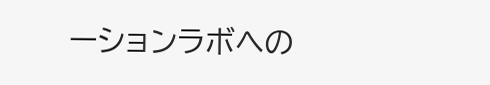ーションラボへの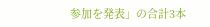参加を発表」の合計3本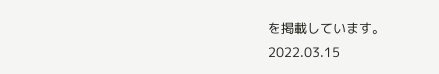を掲載しています。
2022.03.15